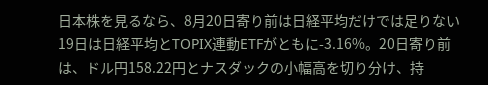日本株を見るなら、8月20日寄り前は日経平均だけでは足りない
19日は日経平均とTOPIX連動ETFがともに-3.16%。20日寄り前は、ドル円158.22円とナスダックの小幅高を切り分け、持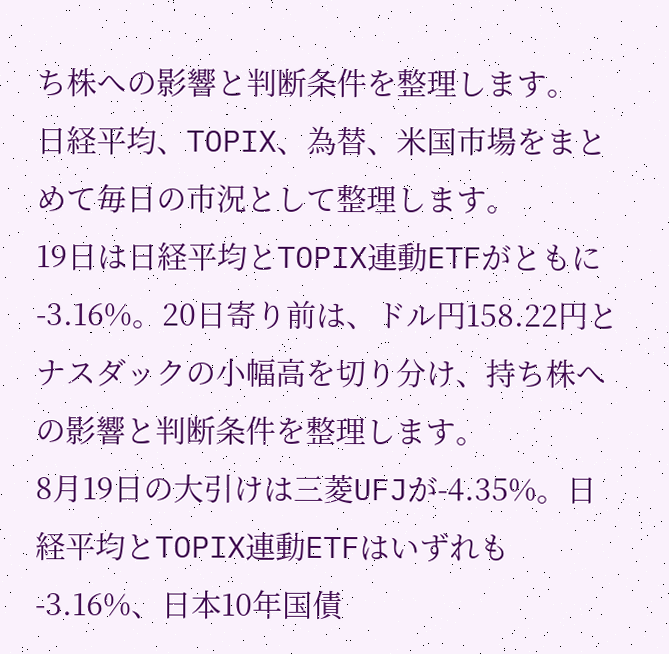ち株への影響と判断条件を整理します。
日経平均、TOPIX、為替、米国市場をまとめて毎日の市況として整理します。
19日は日経平均とTOPIX連動ETFがともに-3.16%。20日寄り前は、ドル円158.22円とナスダックの小幅高を切り分け、持ち株への影響と判断条件を整理します。
8月19日の大引けは三菱UFJが-4.35%。日経平均とTOPIX連動ETFはいずれも-3.16%、日本10年国債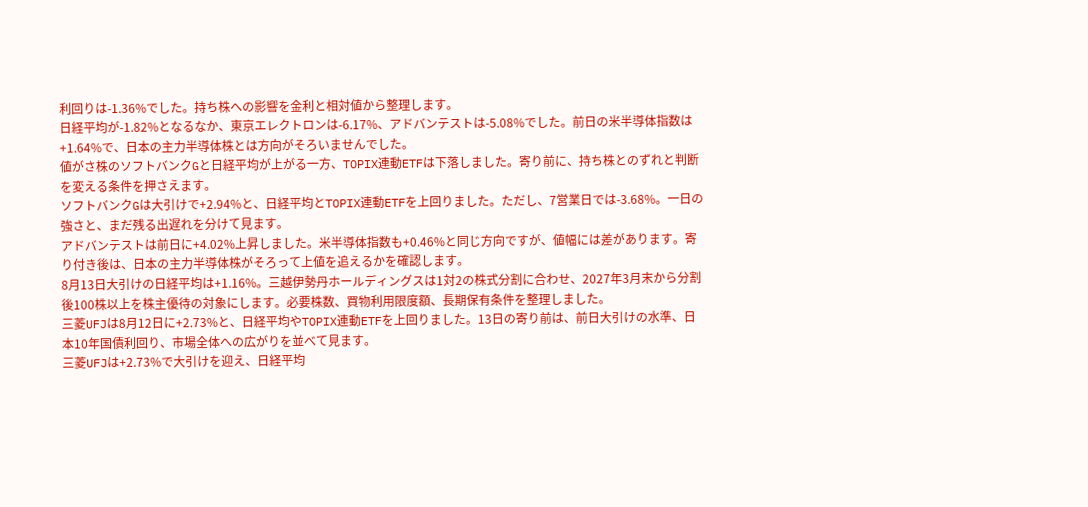利回りは-1.36%でした。持ち株への影響を金利と相対値から整理します。
日経平均が-1.82%となるなか、東京エレクトロンは-6.17%、アドバンテストは-5.08%でした。前日の米半導体指数は+1.64%で、日本の主力半導体株とは方向がそろいませんでした。
値がさ株のソフトバンクGと日経平均が上がる一方、TOPIX連動ETFは下落しました。寄り前に、持ち株とのずれと判断を変える条件を押さえます。
ソフトバンクGは大引けで+2.94%と、日経平均とTOPIX連動ETFを上回りました。ただし、7営業日では-3.68%。一日の強さと、まだ残る出遅れを分けて見ます。
アドバンテストは前日に+4.02%上昇しました。米半導体指数も+0.46%と同じ方向ですが、値幅には差があります。寄り付き後は、日本の主力半導体株がそろって上値を追えるかを確認します。
8月13日大引けの日経平均は+1.16%。三越伊勢丹ホールディングスは1対2の株式分割に合わせ、2027年3月末から分割後100株以上を株主優待の対象にします。必要株数、買物利用限度額、長期保有条件を整理しました。
三菱UFJは8月12日に+2.73%と、日経平均やTOPIX連動ETFを上回りました。13日の寄り前は、前日大引けの水準、日本10年国債利回り、市場全体への広がりを並べて見ます。
三菱UFJは+2.73%で大引けを迎え、日経平均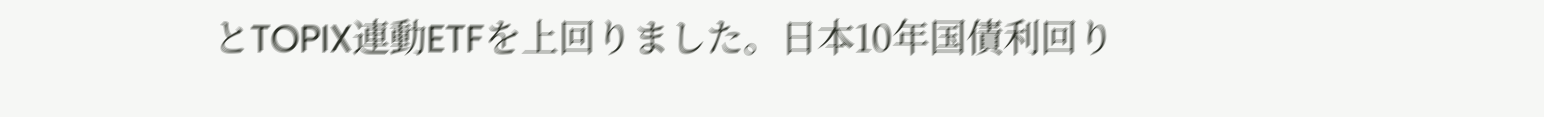とTOPIX連動ETFを上回りました。日本10年国債利回り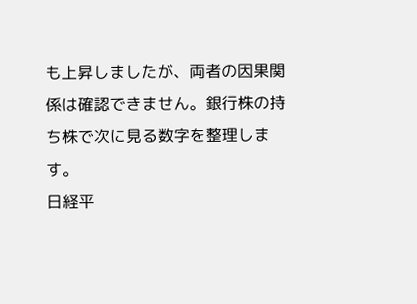も上昇しましたが、両者の因果関係は確認できません。銀行株の持ち株で次に見る数字を整理します。
日経平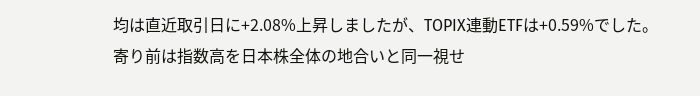均は直近取引日に+2.08%上昇しましたが、TOPIX連動ETFは+0.59%でした。寄り前は指数高を日本株全体の地合いと同一視せ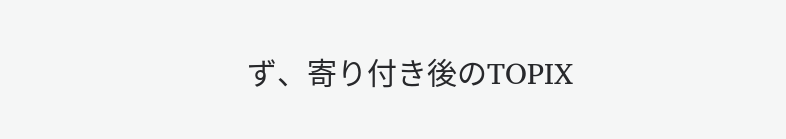ず、寄り付き後のTOPIX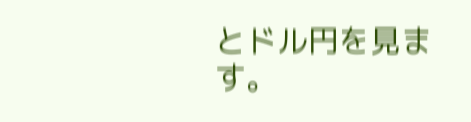とドル円を見ます。